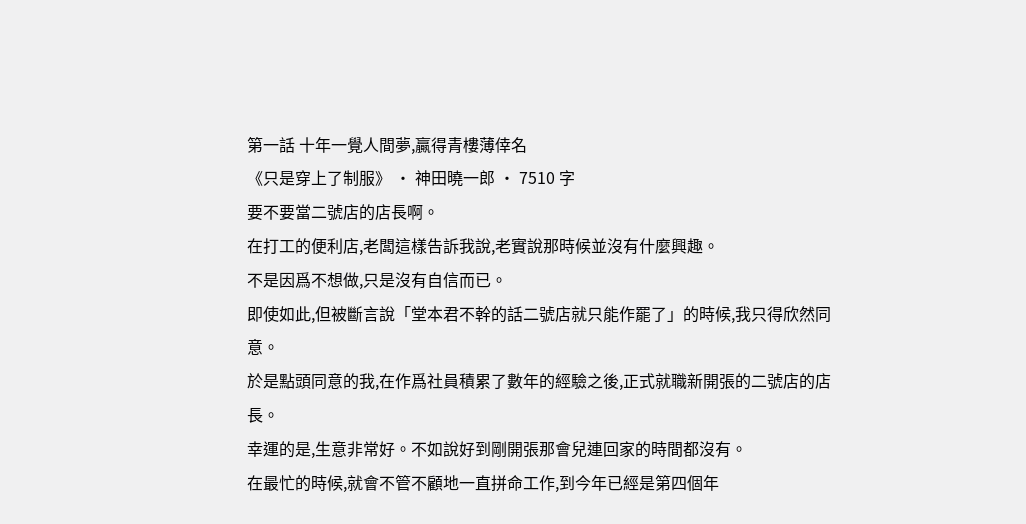第一話 十年一覺人間夢,贏得青樓薄倖名
《只是穿上了制服》 · 神田曉一郎 · 7510 字
要不要當二號店的店長啊。
在打工的便利店,老闆這樣告訴我說,老實說那時候並沒有什麼興趣。
不是因爲不想做,只是沒有自信而已。
即使如此,但被斷言說「堂本君不幹的話二號店就只能作罷了」的時候,我只得欣然同意。
於是點頭同意的我,在作爲社員積累了數年的經驗之後,正式就職新開張的二號店的店長。
幸運的是,生意非常好。不如說好到剛開張那會兒連回家的時間都沒有。
在最忙的時候,就會不管不顧地一直拼命工作,到今年已經是第四個年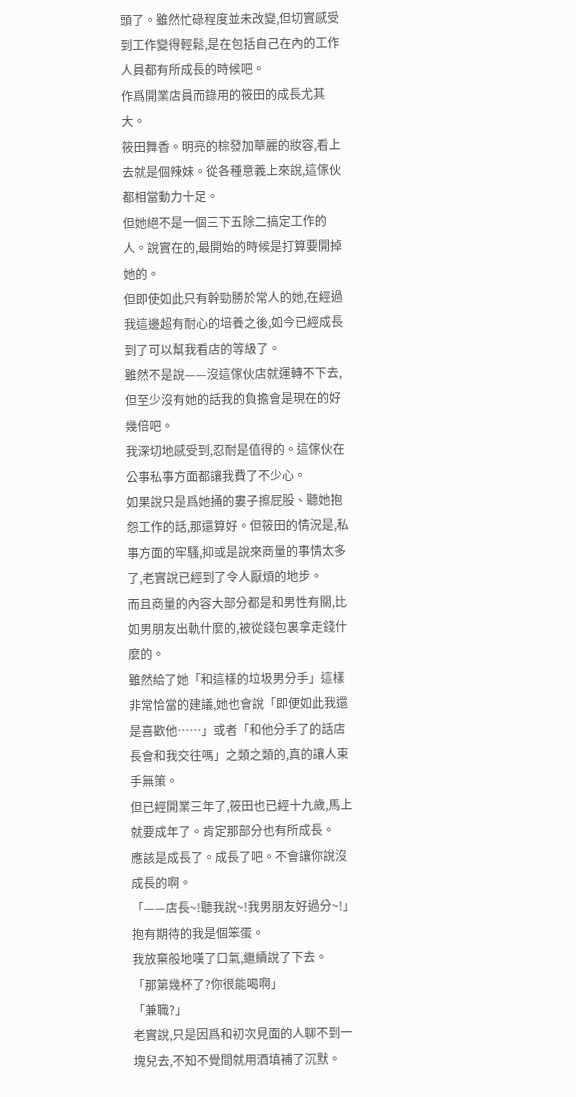頭了。雖然忙碌程度並未改變,但切實感受到工作變得輕鬆,是在包括自己在內的工作人員都有所成長的時候吧。
作爲開業店員而錄用的筱田的成長尤其大。
筱田舞香。明亮的棕發加華麗的妝容,看上去就是個辣妹。從各種意義上來說,這傢伙都相當動力十足。
但她絕不是一個三下五除二搞定工作的人。說實在的,最開始的時候是打算要開掉她的。
但即使如此只有幹勁勝於常人的她,在經過我這邊超有耐心的培養之後,如今已經成長到了可以幫我看店的等級了。
雖然不是說——沒這傢伙店就運轉不下去,但至少沒有她的話我的負擔會是現在的好幾倍吧。
我深切地感受到,忍耐是值得的。這傢伙在公事私事方面都讓我費了不少心。
如果說只是爲她捅的婁子擦屁股、聽她抱怨工作的話,那還算好。但筱田的情況是,私事方面的牢騷,抑或是說來商量的事情太多了,老實說已經到了令人厭煩的地步。
而且商量的內容大部分都是和男性有關,比如男朋友出軌什麼的,被從錢包裏拿走錢什麼的。
雖然給了她「和這樣的垃圾男分手」這樣非常恰當的建議,她也會說「即便如此我還是喜歡他……」或者「和他分手了的話店長會和我交往嗎」之類之類的,真的讓人束手無策。
但已經開業三年了,筱田也已經十九歲,馬上就要成年了。肯定那部分也有所成長。
應該是成長了。成長了吧。不會讓你說沒成長的啊。
「——店長~!聽我說~!我男朋友好過分~!」
抱有期待的我是個笨蛋。
我放棄般地嘆了口氣,繼續說了下去。
「那第幾杯了?你很能喝啊」
「兼職?」
老實說,只是因爲和初次見面的人聊不到一塊兒去,不知不覺間就用酒填補了沉默。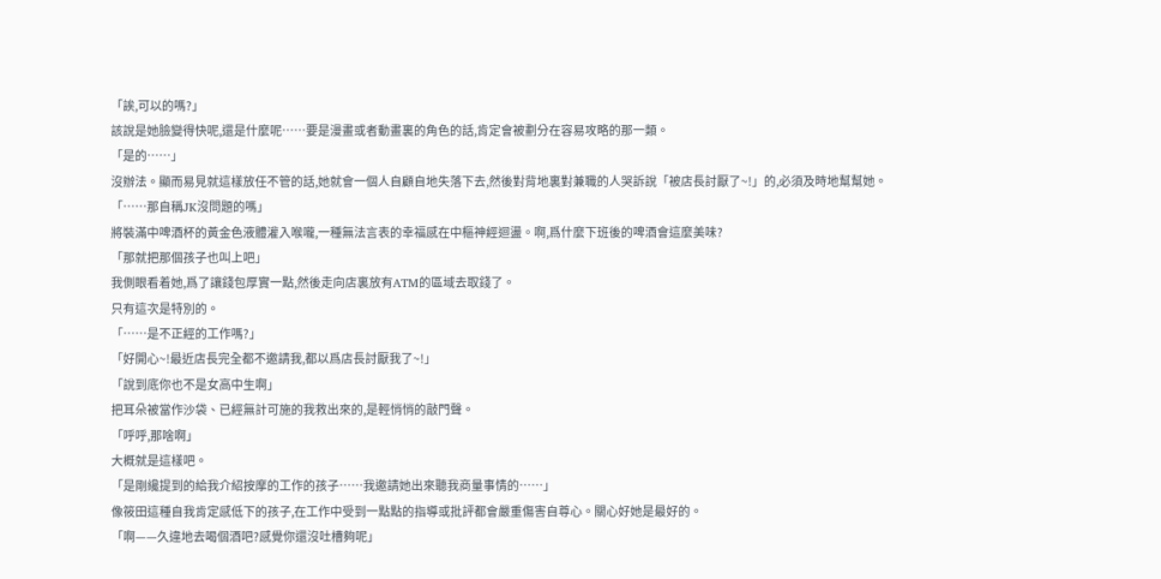「誒,可以的嗎?」
該說是她臉變得快呢,還是什麼呢……要是漫畫或者動畫裏的角色的話,肯定會被劃分在容易攻略的那一類。
「是的……」
沒辦法。顯而易見就這樣放任不管的話,她就會一個人自顧自地失落下去,然後對背地裏對兼職的人哭訴說「被店長討厭了~!」的,必須及時地幫幫她。
「……那自稱JK沒問題的嗎」
將裝滿中啤酒杯的黃金色液體灌入喉嚨,一種無法言表的幸福感在中樞神經迴盪。啊,爲什麼下班後的啤酒會這麼美味?
「那就把那個孩子也叫上吧」
我側眼看着她,爲了讓錢包厚實一點,然後走向店裏放有ATM的區域去取錢了。
只有這次是特別的。
「……是不正經的工作嗎?」
「好開心~!最近店長完全都不邀請我,都以爲店長討厭我了~!」
「說到底你也不是女高中生啊」
把耳朵被當作沙袋、已經無計可施的我救出來的,是輕悄悄的敲門聲。
「呼呼,那啥啊」
大概就是這樣吧。
「是剛纔提到的給我介紹按摩的工作的孩子……我邀請她出來聽我商量事情的……」
像筱田這種自我肯定感低下的孩子,在工作中受到一點點的指導或批評都會嚴重傷害自尊心。關心好她是最好的。
「啊——久違地去喝個酒吧?感覺你還沒吐槽夠呢」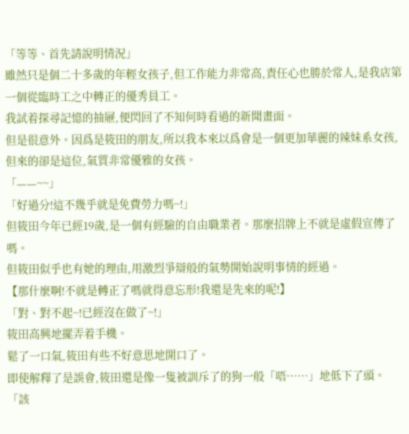「等等、首先請說明情況」
雖然只是個二十多歲的年輕女孩子,但工作能力非常高,責任心也勝於常人,是我店第一個從臨時工之中轉正的優秀員工。
我試着探尋記憶的抽屜,便閃回了不知何時看過的新聞畫面。
但是很意外。因爲是筱田的朋友,所以我本來以爲會是一個更加華麗的辣妹系女孩,但來的卻是這位,氣質非常優雅的女孩。
「——~~」
「好過分!這不幾乎就是免費勞力嗎~!」
但筱田今年已經19歲,是一個有經驗的自由職業者。那麼招牌上不就是虛假宣傳了嗎。
但筱田似乎也有她的理由,用激烈爭辯般的氣勢開始說明事情的經過。
【那什麼啊!不就是轉正了嗎就得意忘形!我還是先來的呢!】
「對、對不起~!已經沒在做了~!」
筱田高興地擺弄着手機。
鬆了一口氣,筱田有些不好意思地開口了。
即使解釋了是誤會,筱田還是像一隻被訓斥了的狗一般「唔……」地低下了頭。
「該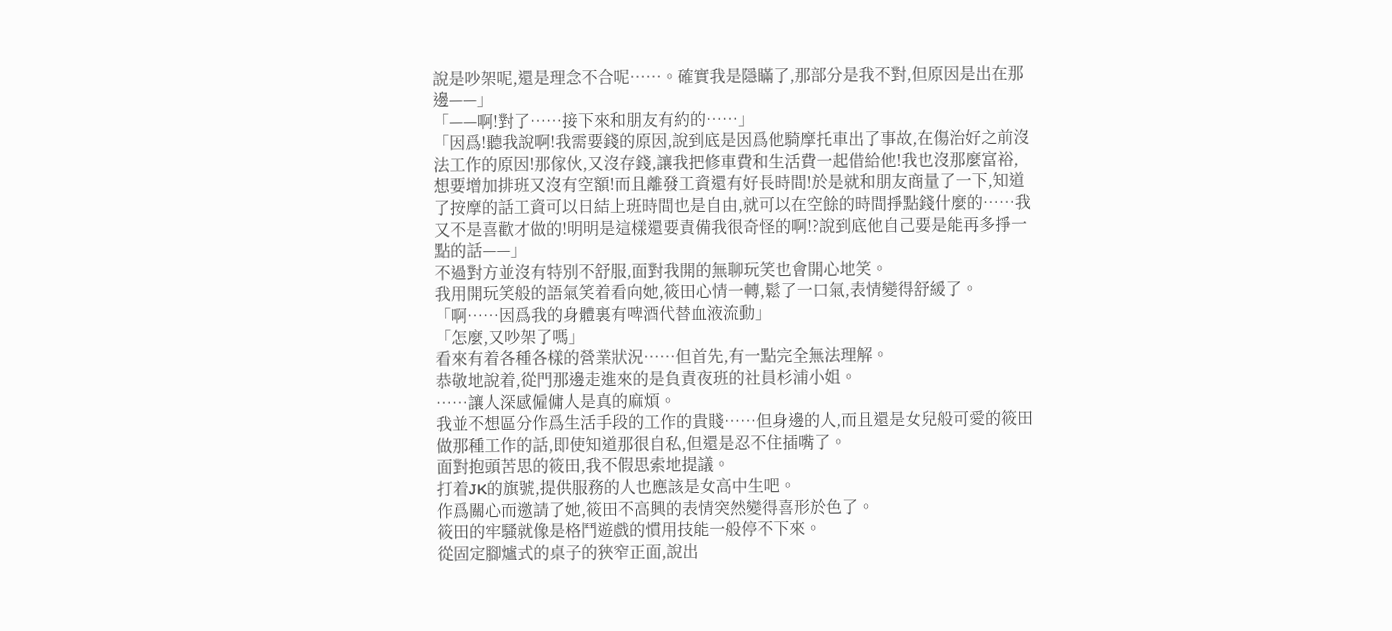說是吵架呢,還是理念不合呢……。確實我是隱瞞了,那部分是我不對,但原因是出在那邊——」
「——啊!對了……接下來和朋友有約的……」
「因爲!聽我說啊!我需要錢的原因,說到底是因爲他騎摩托車出了事故,在傷治好之前沒法工作的原因!那傢伙,又沒存錢,讓我把修車費和生活費一起借給他!我也沒那麼富裕,想要增加排班又沒有空額!而且離發工資還有好長時間!於是就和朋友商量了一下,知道了按摩的話工資可以日結上班時間也是自由,就可以在空餘的時間掙點錢什麼的……我又不是喜歡才做的!明明是這樣還要責備我很奇怪的啊!?說到底他自己要是能再多掙一點的話——」
不過對方並沒有特別不舒服,面對我開的無聊玩笑也會開心地笑。
我用開玩笑般的語氣笑着看向她,筱田心情一轉,鬆了一口氣,表情變得舒緩了。
「啊……因爲我的身體裏有啤酒代替血液流動」
「怎麼,又吵架了嗎」
看來有着各種各樣的營業狀況……但首先,有一點完全無法理解。
恭敬地說着,從門那邊走進來的是負責夜班的社員杉浦小姐。
……讓人深感僱傭人是真的麻煩。
我並不想區分作爲生活手段的工作的貴賤……但身邊的人,而且還是女兒般可愛的筱田做那種工作的話,即使知道那很自私,但還是忍不住插嘴了。
面對抱頭苦思的筱田,我不假思索地提議。
打着JK的旗號,提供服務的人也應該是女高中生吧。
作爲關心而邀請了她,筱田不高興的表情突然變得喜形於色了。
筱田的牢騷就像是格鬥遊戲的慣用技能一般停不下來。
從固定腳爐式的桌子的狹窄正面,說出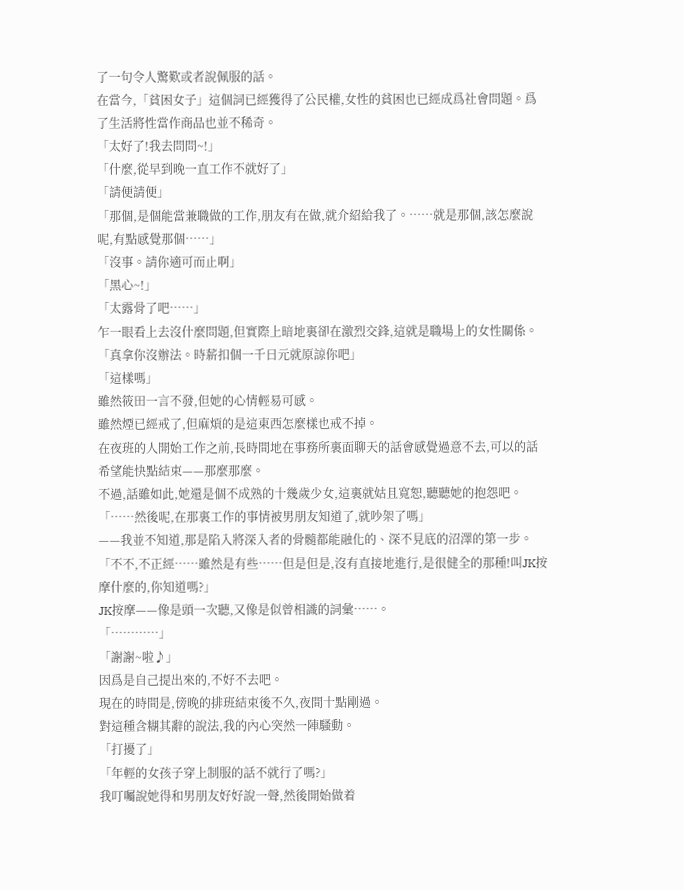了一句令人驚歎或者說佩服的話。
在當今,「貧困女子」這個詞已經獲得了公民權,女性的貧困也已經成爲社會問題。爲了生活將性當作商品也並不稀奇。
「太好了!我去問問~!」
「什麼,從早到晚一直工作不就好了」
「請便請便」
「那個,是個能當兼職做的工作,朋友有在做,就介紹給我了。……就是那個,該怎麼說呢,有點感覺那個……」
「沒事。請你適可而止啊」
「黑心~!」
「太露骨了吧……」
乍一眼看上去沒什麼問題,但實際上暗地裏卻在激烈交鋒,這就是職場上的女性關係。
「真拿你沒辦法。時薪扣個一千日元就原諒你吧」
「這樣嗎」
雖然筱田一言不發,但她的心情輕易可感。
雖然煙已經戒了,但麻煩的是這東西怎麼樣也戒不掉。
在夜班的人開始工作之前,長時間地在事務所裏面聊天的話會感覺過意不去,可以的話希望能快點結束——那麼那麼。
不過,話雖如此,她還是個不成熟的十幾歲少女,這裏就姑且寬恕,聽聽她的抱怨吧。
「……然後呢,在那裏工作的事情被男朋友知道了,就吵架了嗎」
——我並不知道,那是陷入將深入者的骨髓都能融化的、深不見底的沼澤的第一步。
「不不,不正經……雖然是有些……但是但是,沒有直接地進行,是很健全的那種!叫JK按摩什麼的,你知道嗎?」
JK按摩——像是頭一次聽,又像是似曾相識的詞彙……。
「…………」
「謝謝~啦♪」
因爲是自己提出來的,不好不去吧。
現在的時間是,傍晚的排班結束後不久,夜間十點剛過。
對這種含糊其辭的說法,我的內心突然一陣騷動。
「打擾了」
「年輕的女孩子穿上制服的話不就行了嗎?」
我叮囑說她得和男朋友好好說一聲,然後開始做着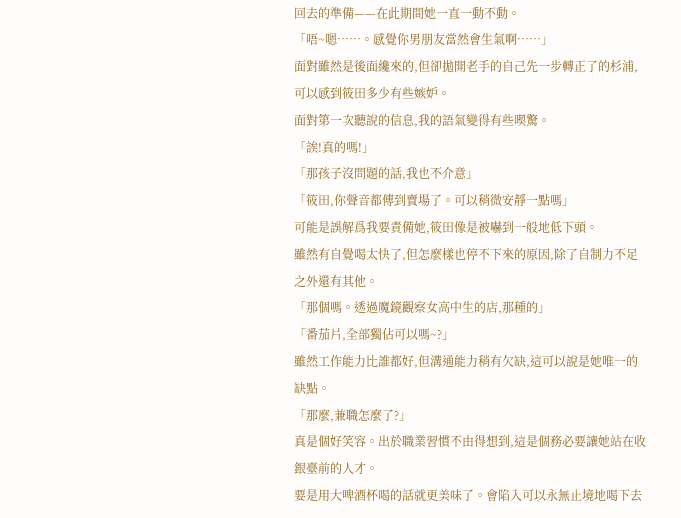回去的準備——在此期間她一直一動不動。
「唔~嗯……。感覺你男朋友當然會生氣啊……」
面對雖然是後面纔來的,但卻拋開老手的自己先一步轉正了的杉浦,可以感到筱田多少有些嫉妒。
面對第一次聽說的信息,我的語氣變得有些喫驚。
「誒!真的嗎!」
「那孩子沒問題的話,我也不介意」
「筱田,你聲音都傳到賣場了。可以稍微安靜一點嗎」
可能是誤解爲我要責備她,筱田像是被嚇到一般地低下頭。
雖然有自覺喝太快了,但怎麼樣也停不下來的原因,除了自制力不足之外還有其他。
「那個嗎。透過魔鏡觀察女高中生的店,那種的」
「番茄片,全部獨佔可以嗎~?」
雖然工作能力比誰都好,但溝通能力稍有欠缺,這可以說是她唯一的缺點。
「那麼,兼職怎麼了?」
真是個好笑容。出於職業習慣不由得想到,這是個務必要讓她站在收銀臺前的人才。
要是用大啤酒杯喝的話就更美味了。會陷入可以永無止境地喝下去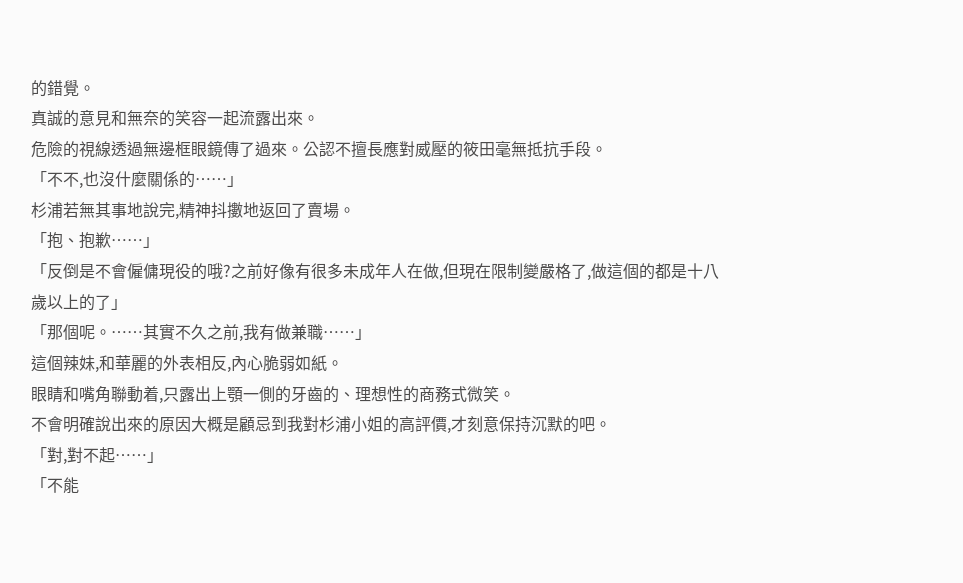的錯覺。
真誠的意見和無奈的笑容一起流露出來。
危險的視線透過無邊框眼鏡傳了過來。公認不擅長應對威壓的筱田毫無抵抗手段。
「不不,也沒什麼關係的……」
杉浦若無其事地說完,精神抖擻地返回了賣場。
「抱、抱歉……」
「反倒是不會僱傭現役的哦?之前好像有很多未成年人在做,但現在限制變嚴格了,做這個的都是十八歲以上的了」
「那個呢。……其實不久之前,我有做兼職……」
這個辣妹,和華麗的外表相反,內心脆弱如紙。
眼睛和嘴角聯動着,只露出上顎一側的牙齒的、理想性的商務式微笑。
不會明確說出來的原因大概是顧忌到我對杉浦小姐的高評價,才刻意保持沉默的吧。
「對,對不起……」
「不能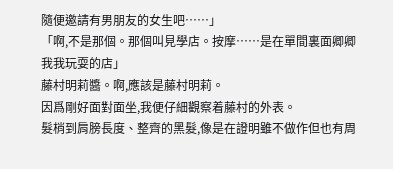隨便邀請有男朋友的女生吧……」
「啊,不是那個。那個叫見學店。按摩……是在單間裏面卿卿我我玩耍的店」
藤村明莉醬。啊,應該是藤村明莉。
因爲剛好面對面坐,我便仔細觀察着藤村的外表。
髮梢到肩膀長度、整齊的黑髮,像是在證明雖不做作但也有周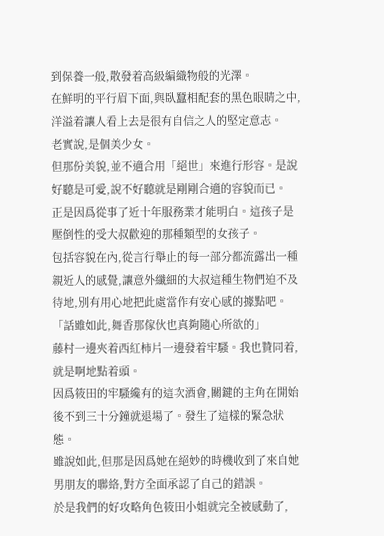到保養一般,散發着高級編織物般的光澤。
在鮮明的平行眉下面,與臥蠶相配套的黑色眼睛之中,洋溢着讓人看上去是很有自信之人的堅定意志。
老實說,是個美少女。
但那份美貌,並不適合用「絕世」來進行形容。是說好聽是可愛,說不好聽就是剛剛合適的容貌而已。
正是因爲從事了近十年服務業才能明白。這孩子是壓倒性的受大叔歡迎的那種類型的女孩子。
包括容貌在內,從言行舉止的每一部分都流露出一種親近人的感覺,讓意外纖細的大叔這種生物們迫不及待地,別有用心地把此處當作有安心感的據點吧。
「話雖如此,舞香那傢伙也真夠隨心所欲的」
藤村一邊夾着西紅柿片一邊發着牢騷。我也贊同着,就是啊地點着頭。
因爲筱田的牢騷纔有的這次酒會,關鍵的主角在開始後不到三十分鐘就退場了。發生了這樣的緊急狀態。
雖說如此,但那是因爲她在絕妙的時機收到了來自她男朋友的聯絡,對方全面承認了自己的錯誤。
於是我們的好攻略角色筱田小姐就完全被感動了,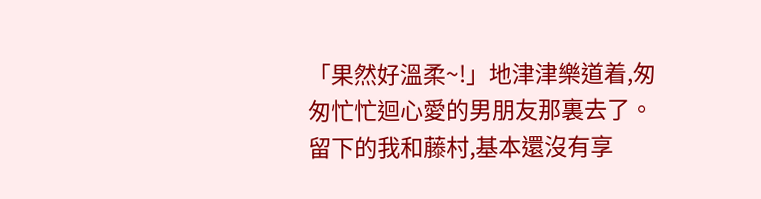「果然好溫柔~!」地津津樂道着,匆匆忙忙迴心愛的男朋友那裏去了。
留下的我和藤村,基本還沒有享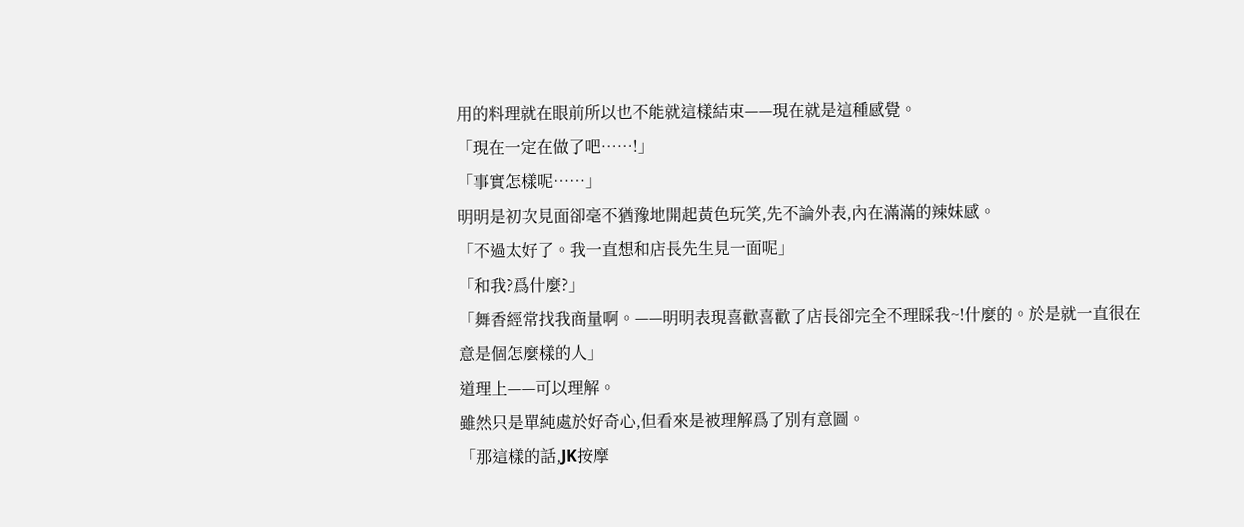用的料理就在眼前所以也不能就這樣結束——現在就是這種感覺。
「現在一定在做了吧……!」
「事實怎樣呢……」
明明是初次見面卻毫不猶豫地開起黃色玩笑,先不論外表,內在滿滿的辣妹感。
「不過太好了。我一直想和店長先生見一面呢」
「和我?爲什麼?」
「舞香經常找我商量啊。——明明表現喜歡喜歡了店長卻完全不理睬我~!什麼的。於是就一直很在意是個怎麼樣的人」
道理上——可以理解。
雖然只是單純處於好奇心,但看來是被理解爲了別有意圖。
「那這樣的話,JK按摩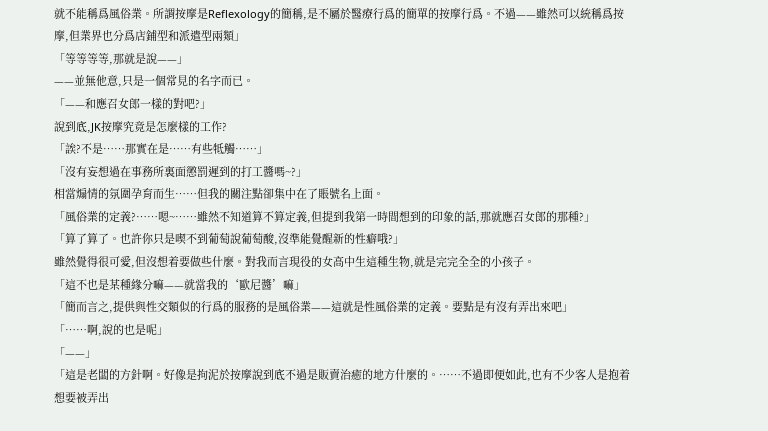就不能稱爲風俗業。所謂按摩是Reflexology的簡稱,是不屬於醫療行爲的簡單的按摩行爲。不過——雖然可以統稱爲按摩,但業界也分爲店鋪型和派遣型兩類」
「等等等等,那就是說——」
——並無他意,只是一個常見的名字而已。
「——和應召女郎一樣的對吧?」
說到底,JK按摩究竟是怎麼樣的工作?
「誒?不是……那實在是……有些牴觸……」
「沒有妄想過在事務所裏面懲罰遲到的打工醬嗎~?」
相當煽情的氛圍孕育而生……但我的關注點卻集中在了賬號名上面。
「風俗業的定義?……嗯~……雖然不知道算不算定義,但提到我第一時間想到的印象的話,那就應召女郎的那種?」
「算了算了。也許你只是喫不到葡萄說葡萄酸,沒準能覺醒新的性癖哦?」
雖然覺得很可愛,但沒想着要做些什麼。對我而言現役的女高中生這種生物,就是完完全全的小孩子。
「這不也是某種緣分嘛——就當我的‘歐尼醬’嘛」
「簡而言之,提供與性交類似的行爲的服務的是風俗業——這就是性風俗業的定義。要點是有沒有弄出來吧」
「……啊,說的也是呢」
「——」
「這是老闆的方針啊。好像是拘泥於按摩說到底不過是販賣治癒的地方什麼的。……不過即便如此,也有不少客人是抱着想要被弄出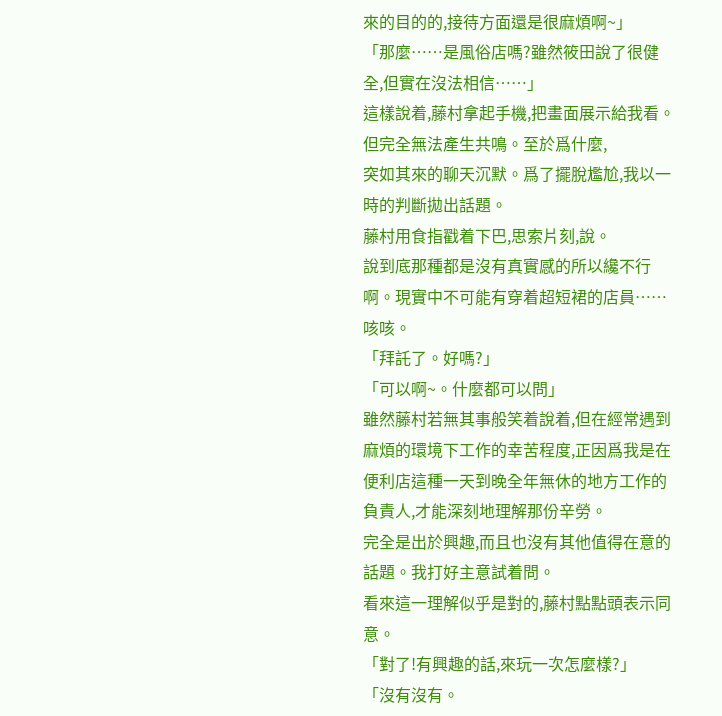來的目的的,接待方面還是很麻煩啊~」
「那麼……是風俗店嗎?雖然筱田說了很健全,但實在沒法相信……」
這樣說着,藤村拿起手機,把畫面展示給我看。
但完全無法產生共鳴。至於爲什麼,
突如其來的聊天沉默。爲了擺脫尷尬,我以一時的判斷拋出話題。
藤村用食指戳着下巴,思索片刻,說。
說到底那種都是沒有真實感的所以纔不行啊。現實中不可能有穿着超短裙的店員……咳咳。
「拜託了。好嗎?」
「可以啊~。什麼都可以問」
雖然藤村若無其事般笑着說着,但在經常遇到麻煩的環境下工作的幸苦程度,正因爲我是在便利店這種一天到晚全年無休的地方工作的負責人,才能深刻地理解那份辛勞。
完全是出於興趣,而且也沒有其他值得在意的話題。我打好主意試着問。
看來這一理解似乎是對的,藤村點點頭表示同意。
「對了!有興趣的話,來玩一次怎麼樣?」
「沒有沒有。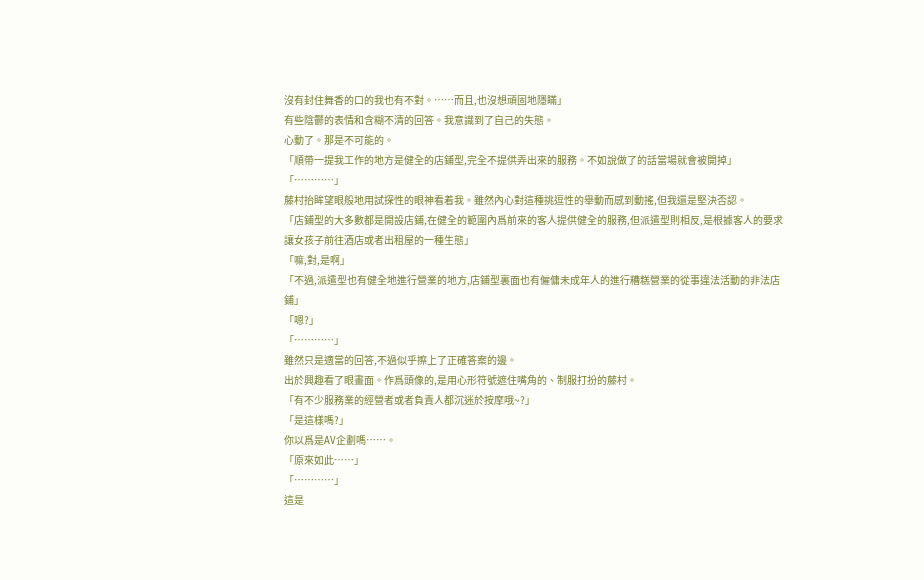沒有封住舞香的口的我也有不對。……而且,也沒想頑固地隱瞞」
有些陰鬱的表情和含糊不清的回答。我意識到了自己的失態。
心動了。那是不可能的。
「順帶一提我工作的地方是健全的店鋪型,完全不提供弄出來的服務。不如說做了的話當場就會被開掉」
「…………」
藤村抬眸望眼般地用試探性的眼神看着我。雖然內心對這種挑逗性的舉動而感到動搖,但我還是堅決否認。
「店鋪型的大多數都是開設店鋪,在健全的範圍內爲前來的客人提供健全的服務,但派遣型則相反,是根據客人的要求讓女孩子前往酒店或者出租屋的一種生態」
「嘛,對,是啊」
「不過,派遣型也有健全地進行營業的地方,店鋪型裏面也有僱傭未成年人的進行糟糕營業的從事違法活動的非法店鋪」
「嗯?」
「…………」
雖然只是適當的回答,不過似乎擦上了正確答案的邊。
出於興趣看了眼畫面。作爲頭像的,是用心形符號遮住嘴角的、制服打扮的藤村。
「有不少服務業的經營者或者負責人都沉迷於按摩哦~?」
「是這樣嗎?」
你以爲是AV企劃嗎……。
「原來如此……」
「…………」
這是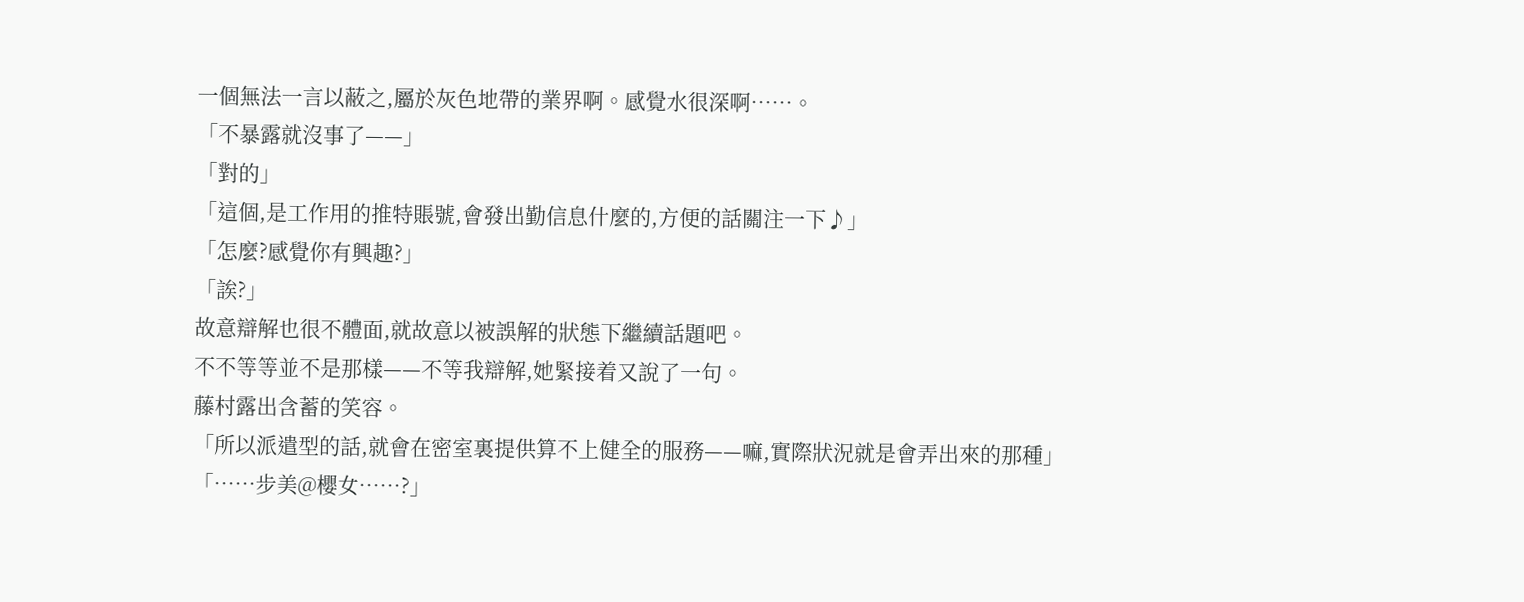一個無法一言以蔽之,屬於灰色地帶的業界啊。感覺水很深啊……。
「不暴露就沒事了——」
「對的」
「這個,是工作用的推特賬號,會發出勤信息什麼的,方便的話關注一下♪」
「怎麼?感覺你有興趣?」
「誒?」
故意辯解也很不體面,就故意以被誤解的狀態下繼續話題吧。
不不等等並不是那樣——不等我辯解,她緊接着又說了一句。
藤村露出含蓄的笑容。
「所以派遣型的話,就會在密室裏提供算不上健全的服務——嘛,實際狀況就是會弄出來的那種」
「……步美@櫻女……?」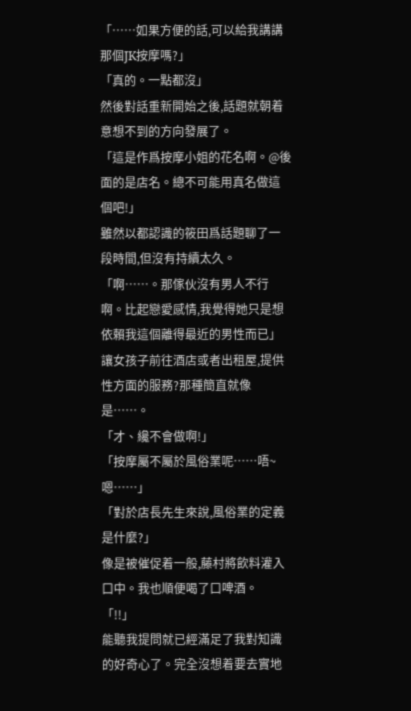「……如果方便的話,可以給我講講那個JK按摩嗎?」
「真的。一點都沒」
然後對話重新開始之後,話題就朝着意想不到的方向發展了。
「這是作爲按摩小姐的花名啊。@後面的是店名。總不可能用真名做這個吧!」
雖然以都認識的筱田爲話題聊了一段時間,但沒有持續太久。
「啊……。那傢伙沒有男人不行啊。比起戀愛感情,我覺得她只是想依賴我這個離得最近的男性而已」
讓女孩子前往酒店或者出租屋,提供性方面的服務?那種簡直就像是……。
「才、纔不會做啊!」
「按摩屬不屬於風俗業呢……唔~嗯……」
「對於店長先生來說,風俗業的定義是什麼?」
像是被催促着一般,藤村將飲料灌入口中。我也順便喝了口啤酒。
「!!」
能聽我提問就已經滿足了我對知識的好奇心了。完全沒想着要去實地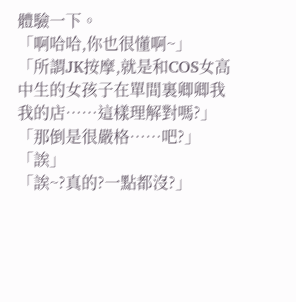體驗一下。
「啊哈哈,你也很懂啊~」
「所謂JK按摩,就是和COS女高中生的女孩子在單間裏卿卿我我的店……這樣理解對嗎?」
「那倒是很嚴格……吧?」
「誒」
「誒~?真的?一點都沒?」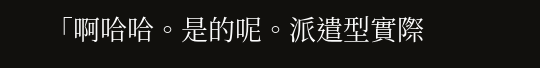「啊哈哈。是的呢。派遣型實際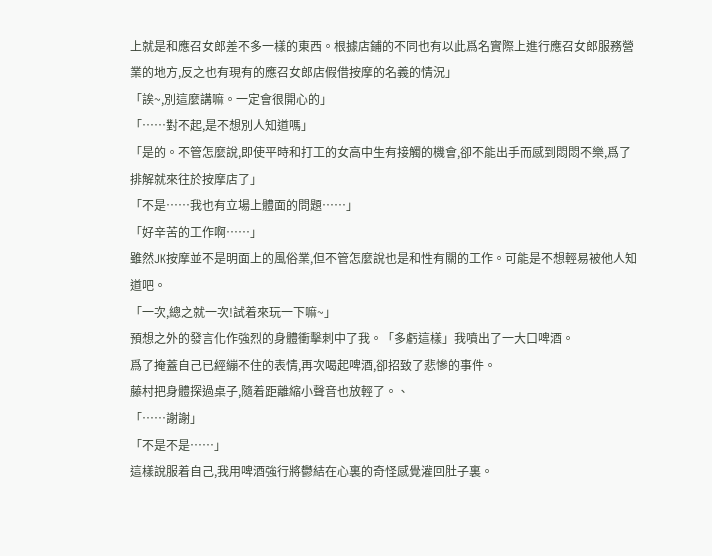上就是和應召女郎差不多一樣的東西。根據店鋪的不同也有以此爲名實際上進行應召女郎服務營業的地方,反之也有現有的應召女郎店假借按摩的名義的情況」
「誒~,別這麼講嘛。一定會很開心的」
「……對不起,是不想別人知道嗎」
「是的。不管怎麼說,即使平時和打工的女高中生有接觸的機會,卻不能出手而感到悶悶不樂,爲了排解就來往於按摩店了」
「不是……我也有立場上體面的問題……」
「好辛苦的工作啊……」
雖然JK按摩並不是明面上的風俗業,但不管怎麼說也是和性有關的工作。可能是不想輕易被他人知道吧。
「一次,總之就一次!試着來玩一下嘛~」
預想之外的發言化作強烈的身體衝擊刺中了我。「多虧這樣」我噴出了一大口啤酒。
爲了掩蓋自己已經繃不住的表情,再次喝起啤酒,卻招致了悲慘的事件。
藤村把身體探過桌子,隨着距離縮小聲音也放輕了。、
「……謝謝」
「不是不是……」
這樣說服着自己,我用啤酒強行將鬱結在心裏的奇怪感覺灌回肚子裏。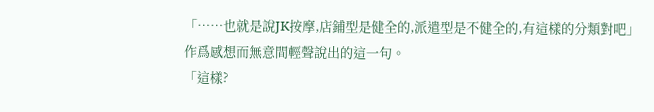「……也就是說JK按摩,店鋪型是健全的,派遣型是不健全的,有這樣的分類對吧」
作爲感想而無意間輕聲說出的這一句。
「這樣?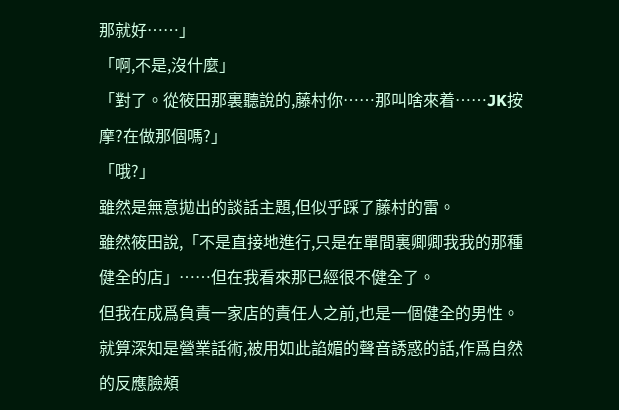那就好……」
「啊,不是,沒什麼」
「對了。從筱田那裏聽說的,藤村你……那叫啥來着……JK按摩?在做那個嗎?」
「哦?」
雖然是無意拋出的談話主題,但似乎踩了藤村的雷。
雖然筱田說,「不是直接地進行,只是在單間裏卿卿我我的那種健全的店」……但在我看來那已經很不健全了。
但我在成爲負責一家店的責任人之前,也是一個健全的男性。就算深知是營業話術,被用如此諂媚的聲音誘惑的話,作爲自然的反應臉頰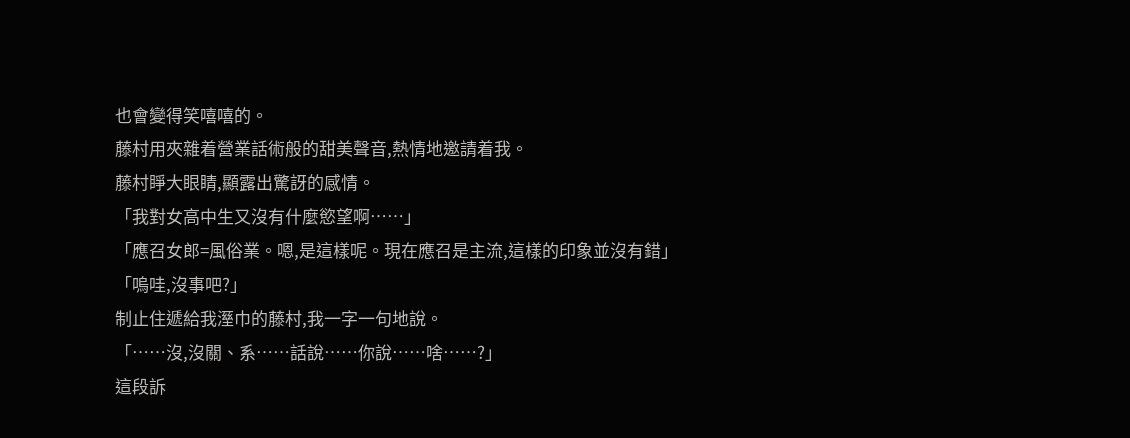也會變得笑嘻嘻的。
藤村用夾雜着營業話術般的甜美聲音,熱情地邀請着我。
藤村睜大眼睛,顯露出驚訝的感情。
「我對女高中生又沒有什麼慾望啊……」
「應召女郎=風俗業。嗯,是這樣呢。現在應召是主流,這樣的印象並沒有錯」
「嗚哇,沒事吧?」
制止住遞給我溼巾的藤村,我一字一句地說。
「……沒,沒關、系……話說……你說……啥……?」
這段訴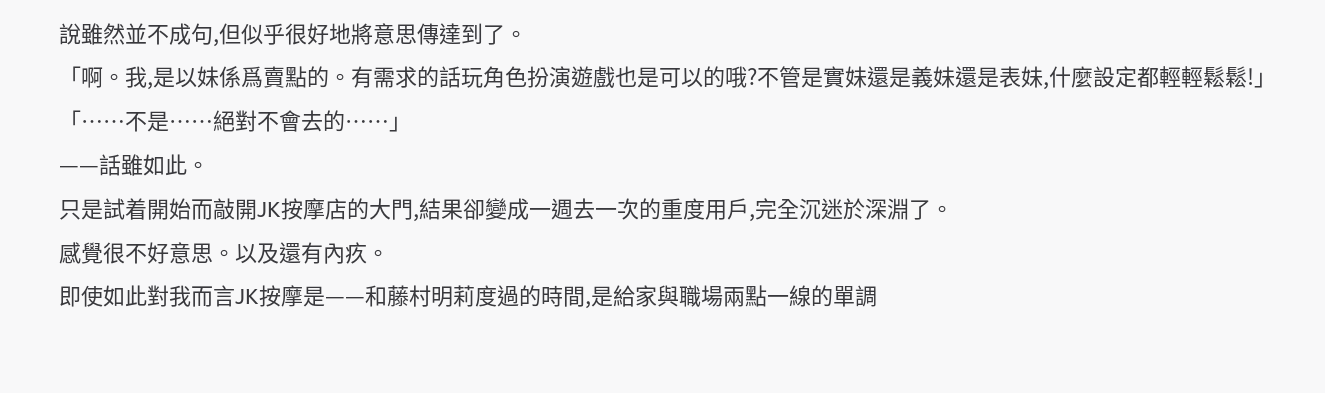說雖然並不成句,但似乎很好地將意思傳達到了。
「啊。我,是以妹係爲賣點的。有需求的話玩角色扮演遊戲也是可以的哦?不管是實妹還是義妹還是表妹,什麼設定都輕輕鬆鬆!」
「……不是……絕對不會去的……」
——話雖如此。
只是試着開始而敲開JK按摩店的大門,結果卻變成一週去一次的重度用戶,完全沉迷於深淵了。
感覺很不好意思。以及還有內疚。
即使如此對我而言JK按摩是——和藤村明莉度過的時間,是給家與職場兩點一線的單調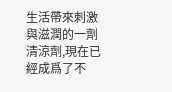生活帶來刺激與滋潤的一劑清涼劑,現在已經成爲了不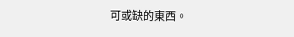可或缺的東西。